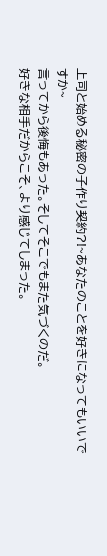上司と始める秘密の子作り契約?!~あなたのことを好きになってもいいですか~
言ってから後悔もあった。そしてそこでもまた気づくのだ。
好きな相手だからこそ、より感じてしまった。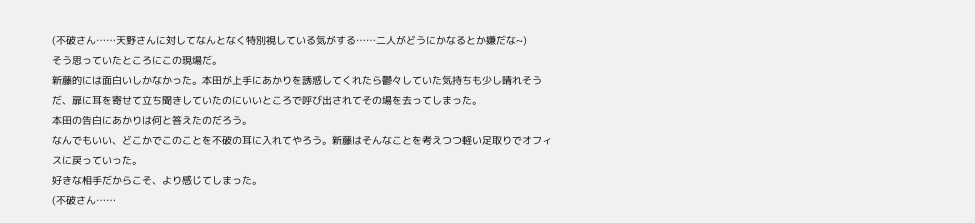(不破さん……天野さんに対してなんとなく特別視している気がする……二人がどうにかなるとか嫌だな~)
そう思っていたところにこの現場だ。
新藤的には面白いしかなかった。本田が上手にあかりを誘惑してくれたら鬱々していた気持ちも少し晴れそうだ、扉に耳を寄せて立ち聞きしていたのにいいところで呼び出されてその場を去ってしまった。
本田の告白にあかりは何と答えたのだろう。
なんでもいい、どこかでこのことを不破の耳に入れてやろう。新藤はそんなことを考えつつ軽い足取りでオフィスに戻っていった。
好きな相手だからこそ、より感じてしまった。
(不破さん……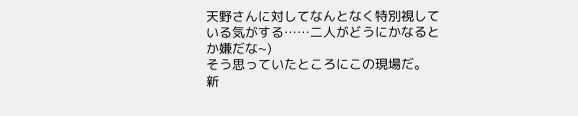天野さんに対してなんとなく特別視している気がする……二人がどうにかなるとか嫌だな~)
そう思っていたところにこの現場だ。
新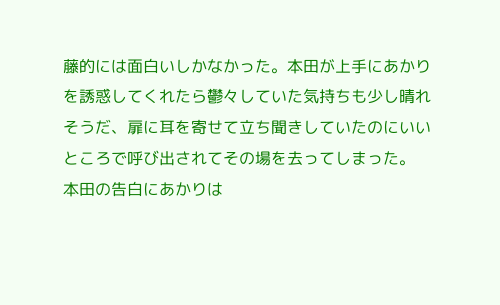藤的には面白いしかなかった。本田が上手にあかりを誘惑してくれたら鬱々していた気持ちも少し晴れそうだ、扉に耳を寄せて立ち聞きしていたのにいいところで呼び出されてその場を去ってしまった。
本田の告白にあかりは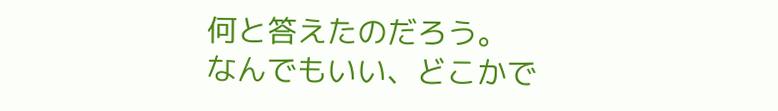何と答えたのだろう。
なんでもいい、どこかで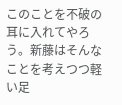このことを不破の耳に入れてやろう。新藤はそんなことを考えつつ軽い足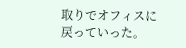取りでオフィスに戻っていった。